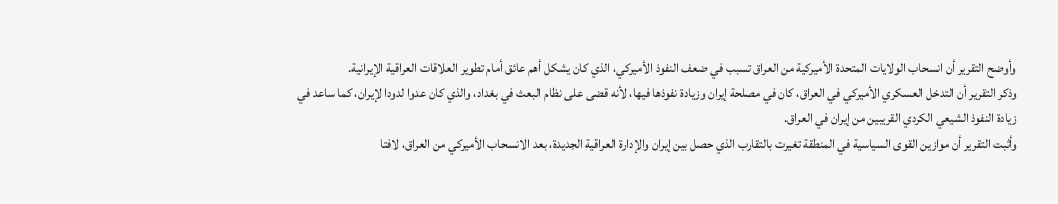وأوضح التقرير أن انسحاب الولايات المتحدة الأميركية من العراق تسبب في ضعف النفوذ الأميركي، الذي كان يشكل أهم عائق أمام تطوير العلاقات العراقية الإيرانية.
وذكر التقرير أن التدخل العسكري الأميركي في العراق، كان في مصلحة إيران وزيادة نفوذها فيها، لأنه قضى على نظام البعث في بغداد، والذي كان عدوا لدودا لإيران، كما ساعد في زيادة النفوذ الشيعي الكردي القريبين من إيران في العراق.
وأثبت التقرير أن موازين القوى السياسية في المنطقة تغيرت بالتقارب الذي حصل بين إيران والإدارة العراقية الجديدة، بعد الانسحاب الأميركي من العراق، لافتا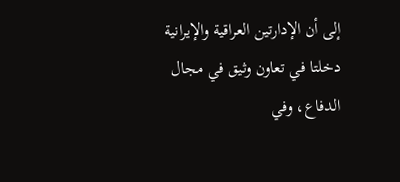إلى أن الإدارتين العراقية والإيرانية دخلتا في تعاون وثيق في مجال الدفاع، وفي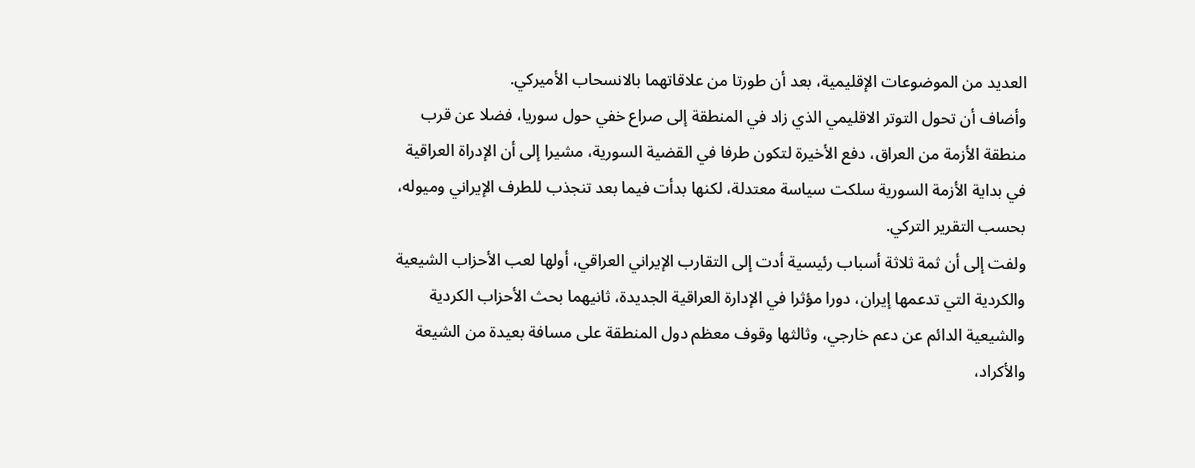العديد من الموضوعات الإقليمية، بعد أن طورتا من علاقاتهما بالانسحاب الأميركي.
وأضاف أن تحول التوتر الاقليمي الذي زاد في المنطقة إلى صراع خفي حول سوريا، فضلا عن قرب منطقة الأزمة من العراق، دفع الأخيرة لتكون طرفا في القضية السورية، مشيرا إلى أن الإدراة العراقية في بداية الأزمة السورية سلكت سياسة معتدلة، لكنها بدأت فيما بعد تنجذب للطرف الإيراني وميوله، بحسب التقرير التركي.
ولفت إلى أن ثمة ثلاثة أسباب رئيسية أدت إلى التقارب الإيراني العراقي، أولها لعب الأحزاب الشيعية والكردية التي تدعمها إيران، دورا مؤثرا في الإدارة العراقية الجديدة، ثانيهما بحث الأحزاب الكردية والشيعية الدائم عن دعم خارجي، وثالثها وقوف معظم دول المنطقة على مسافة بعيدة من الشيعة والأكراد،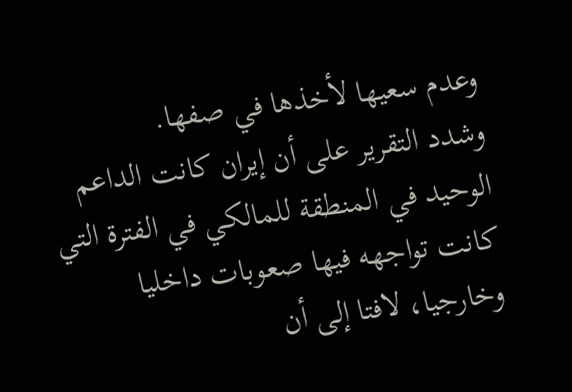وعدم سعيها لأخذها في صفها.
وشدد التقرير على أن إيران كانت الداعم الوحيد في المنطقة للمالكي في الفترة التي كانت تواجهه فيها صعوبات داخليا وخارجيا، لافتا إلى أن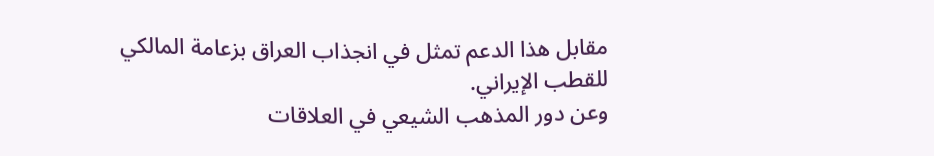مقابل هذا الدعم تمثل في انجذاب العراق بزعامة المالكي للقطب الإيراني.
وعن دور المذهب الشيعي في العلاقات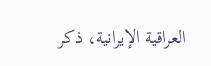العراقية الإيرانية، ذكر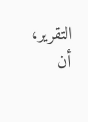التقرير، أن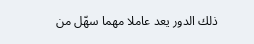ذلك الدور يعد عاملا مهما سهّل من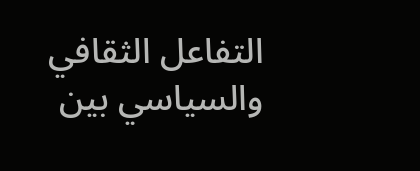التفاعل الثقافي والسياسي بين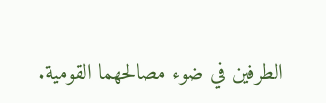الطرفين في ضوء مصالحهما القومية.